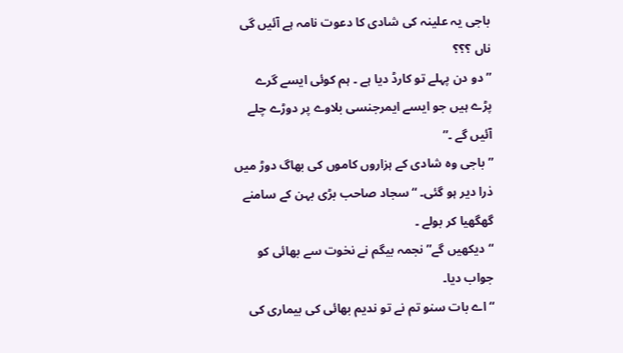باجی یہ علینہ کی شادی کا دعوت نامہ ہے آئیں گی ناں ؟؟؟
” دو دن پہلے تو کارڈ دیا ہے ۔ ہم کوئی ایسے گرے پڑے ہیں جو ایسے ایمرجنسی بلاوے پر دوڑے چلے آئیں گے ۔”
” باجی وہ شادی کے ہزاروں کاموں کی بھاگ دوڑ میں ذرا دیر ہو گئی۔ “سجاد صاحب بڑی بہن کے سامنے گھگھیا کر بولے ۔
“دیکھیں گے” نجمہ بیگم نے نخوت سے بھائی کو جواب دیا۔
“اے بات سنو تم نے تو ندیم بھائی کی بیماری کی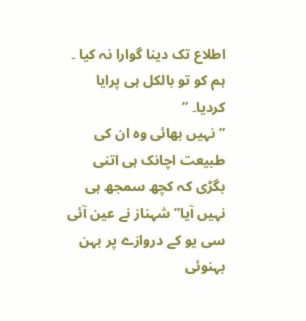اطلاع تک دینا گوارا نہ کیا ۔ ہم کو تو بالکل ہی پرایا کردیا۔ ”
” نہیں بھائی وہ ان کی طبیعت اچانک ہی اتنی بگڑی کہ کچھ سمجھ ہی نہیں آيا” شہناز نے عین آئی سی یو کے دروازے پر بہن بہنوئی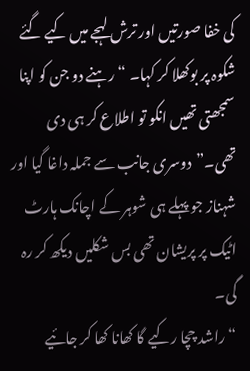کی خفا صورتیں اور ترش لہجے میں کیے گئے شکوہ پر بوکھلا کر کہا۔ “رہنے دو جن کو اپنا سمجھتی تھیں انکو تو اطلاع کر ہی دی تھی۔”دوسری جانب سے جملہ داغا گیا اور شہناز جو پہلے ہی شوہر کے اچانک ہارٹ اٹیک پر پریشان تھی بس شکلیں دیکھ کر رہ گی۔
“راشد چچا رکیے گا کھانا کھا کر جائیے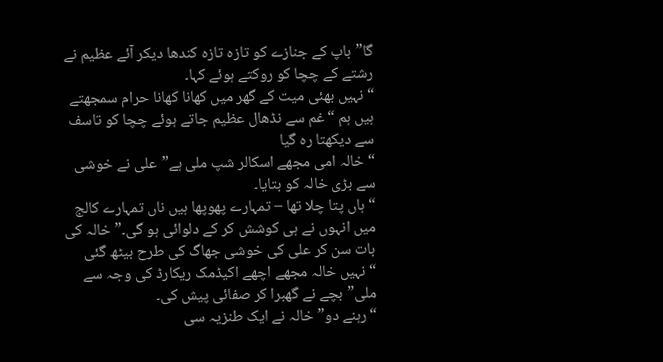گا”باپ کے جنازے کو تازہ تازہ کندھا دیکر آئے عظیم نے رشتے کے چچا کو روکتے ہوئے کہا۔
“نہیں بھئی میت کے گھر میں کھانا کھانا حرام سمجھتے ہیں ہم “غم سے نڈھال عظیم جاتے ہوئے چچا کو تاسف سے دیکھتا رہ گیا
“خالہ امی مجھے اسکالر شپ ملی ہے”علی نے خوشى سے بڑی خالہ کو بتایا۔
“ہاں پتا چلا تھا – تمہارے پھوپھا ہیں ناں تمہارے کالج میں انہوں نے ہی کوشش کر کے دلوائی ہو گی۔”خالہ کی بات سن کر علی کی خوشی جھاگ کی طرح بیٹھ گئی
“نہیں خالہ مجھے اچھے اکیڈمک ریکارڈ کی وجہ سے ملی”بچے نے گھبرا کر صفائی پیش کی۔
“رہنے دو”خالہ نے ایک طنزیہ سی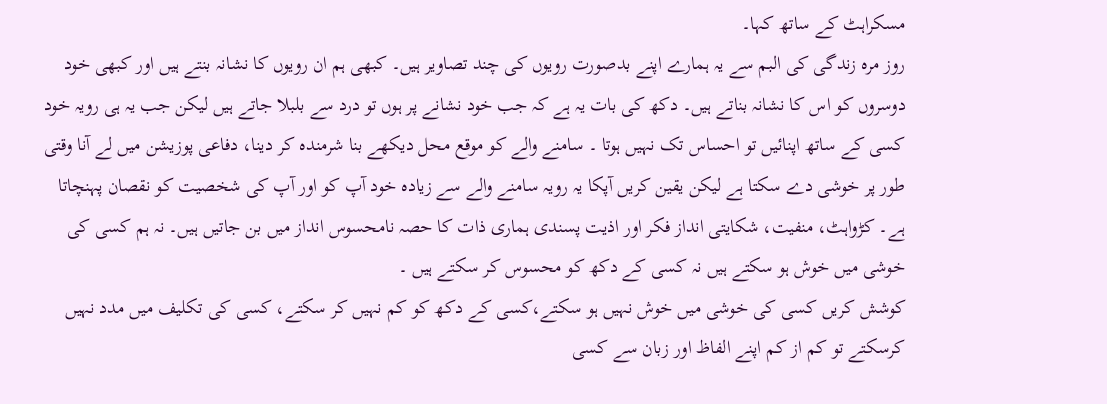مسکراہٹ کے ساتھ کہا۔
روز مرہ زندگی کی البم سے یہ ہمارے اپنے بدصورت رویوں کی چند تصاویر ہیں۔ کبھی ہم ان رویوں کا نشانہ بنتے ہیں اور کبھی خود دوسروں کو اس کا نشانہ بناتے ہیں۔ دکھ کی بات یہ ہے کہ جب خود نشانے پر ہوں تو درد سے بلبلا جاتے ہیں لیکن جب یہ ہی رویہ خود کسی کے ساتھ اپنائیں تو احساس تک نہیں ہوتا ۔ سامنے والے کو موقع محل دیکھے بنا شرمندہ کر دینا، دفاعی پوزیشن میں لے آنا وقتی طور پر خوشی دے سکتا ہے لیکن یقین کریں آپکا یہ رویہ سامنے والے سے زیادہ خود آپ کو اور آپ کی شخصیت کو نقصان پہنچاتا ہے۔ کڑواہٹ، منفیت، شکایتی انداز فکر اور اذیت پسندی ہماری ذات کا حصہ نامحسوس انداز میں بن جاتیں ہیں۔ نہ ہم کسی کی خوشی میں خوش ہو سکتے ہیں نہ کسی کے دکھ کو محسوس کر سکتے ہیں ۔
کوشش کریں کسی کی خوشی میں خوش نہیں ہو سکتے،کسی کے دکھ کو کم نہیں کر سکتے، کسی کی تکلیف میں مدد نہیں کرسکتے تو کم از کم اپنے الفاظ اور زبان سے کسی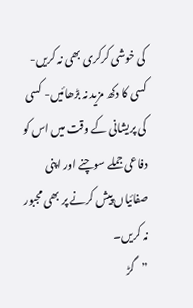کی خوشی کرکری بھی نہ کریں- کسی کا دکھ مزید نہ بڑھائیں- کسی کی پریشانی کے وقت میں اس کو دفاعی جملے سوچنے اور اپنی صفائیاں پیش کرنے پر بھی مجبور نہ کریں۔
”گڑ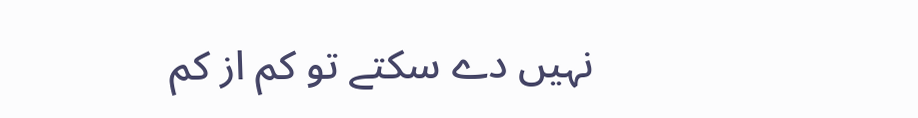نہیں دے سکتے تو کم از کم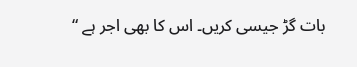بات گڑ جیسی کریں۔ اس کا بھی اجر ہے “